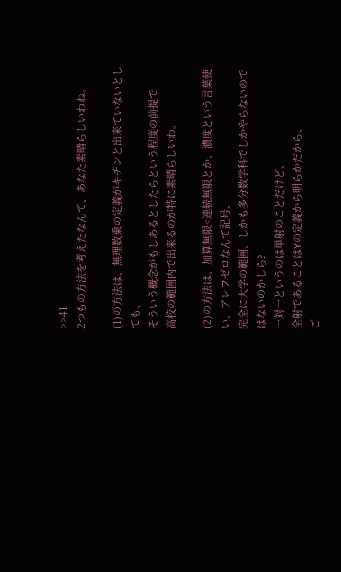>>41
2つもの方法を考えたなんて、あなた素晴らしいわね。

(1)の方法は、無理数乗の定義がキチンと出来ていないとしても、
そういう概念がもしあるとしたらという程度の前提で
高校の範囲内で出来るのが特に素晴らしいわ。

(2)の方法は、加算無限<連続無限とか、濃度という言葉使い、アレフゼロなんて記号、
完全に大学の範囲、しかも多分数学科でしかやらないのではないのかしら?
一対一というのは単射のことだけど、
全射であることはYの定義から明らかだから、
ご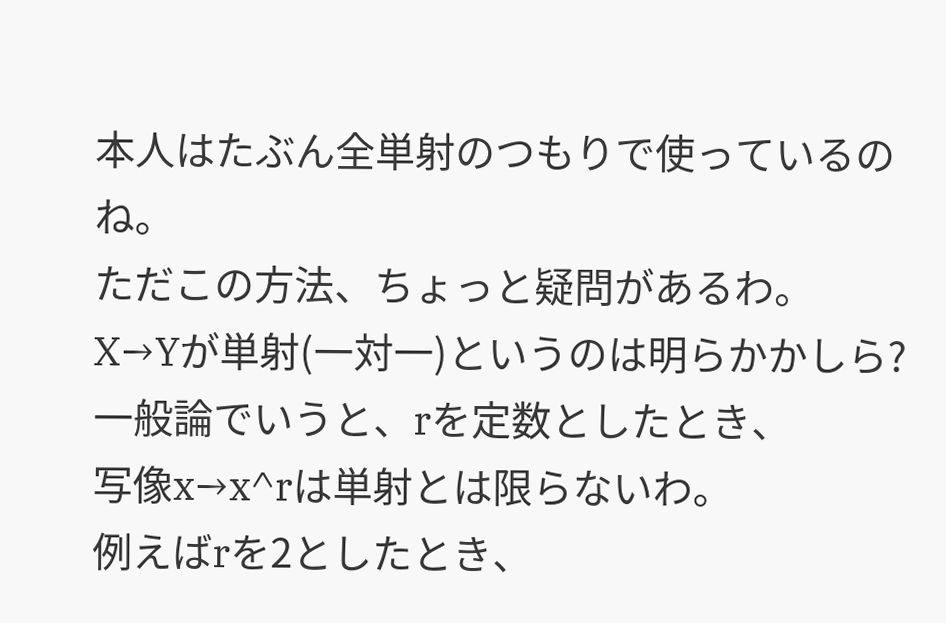本人はたぶん全単射のつもりで使っているのね。
ただこの方法、ちょっと疑問があるわ。
X→Yが単射(一対一)というのは明らかかしら?
一般論でいうと、rを定数としたとき、
写像x→x^rは単射とは限らないわ。
例えばrを2としたとき、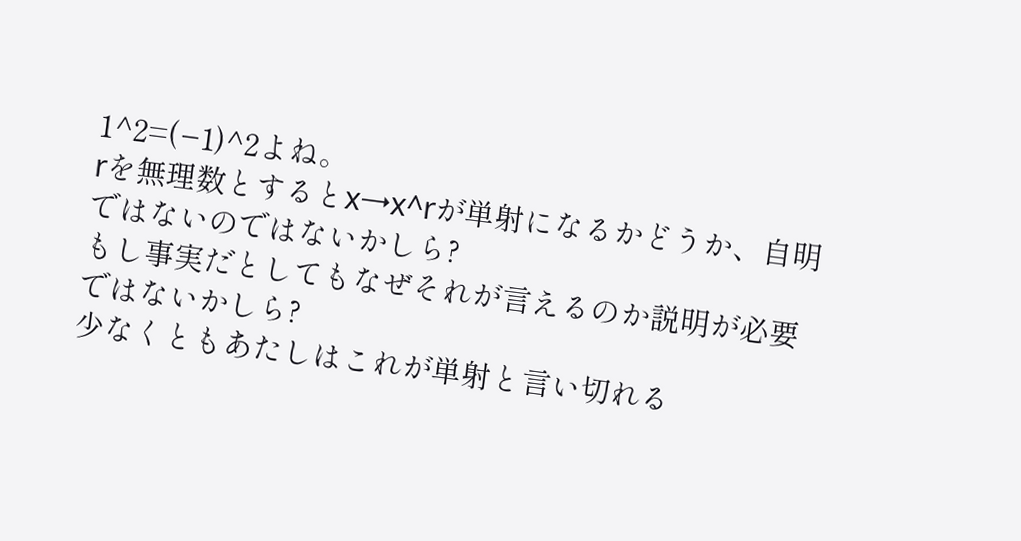1^2=(−1)^2よね。
rを無理数とするとx→x^rが単射になるかどうか、自明ではないのではないかしら?
もし事実だとしてもなぜそれが言えるのか説明が必要ではないかしら?
少なくともあたしはこれが単射と言い切れる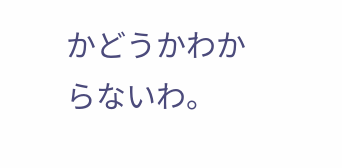かどうかわからないわ。